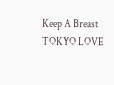Keep A Breast TOKYO LOVE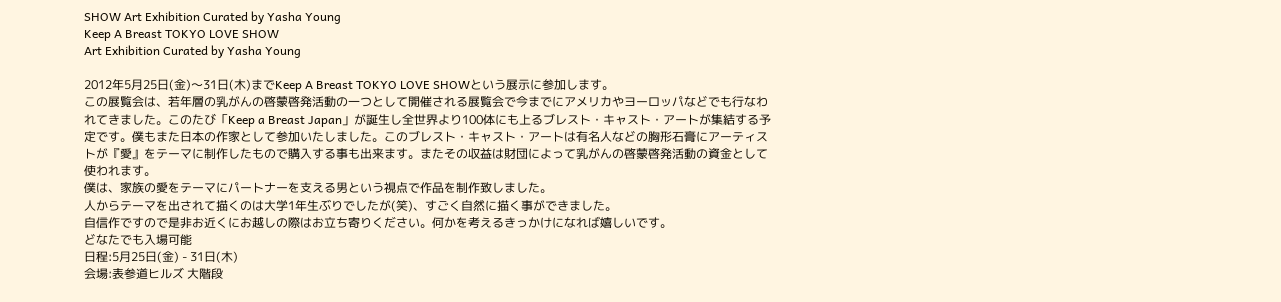SHOW Art Exhibition Curated by Yasha Young
Keep A Breast TOKYO LOVE SHOW
Art Exhibition Curated by Yasha Young

2012年5月25日(金)〜31日(木)までKeep A Breast TOKYO LOVE SHOWという展示に参加します。
この展覧会は、若年層の乳がんの啓蒙啓発活動の一つとして開催される展覧会で今までにアメリカやヨーロッパなどでも行なわれてきました。このたび「Keep a Breast Japan」が誕生し全世界より100体にも上るブレスト・キャスト・アートが集結する予定です。僕もまた日本の作家として参加いたしました。このブレスト・キャスト・アートは有名人などの胸形石膏にアーティストが『愛』をテーマに制作したもので購入する事も出来ます。またその収益は財団によって乳がんの啓蒙啓発活動の資金として使われます。
僕は、家族の愛をテーマにパートナーを支える男という視点で作品を制作致しました。
人からテーマを出されて描くのは大学1年生ぶりでしたが(笑)、すごく自然に描く事ができました。
自信作ですので是非お近くにお越しの際はお立ち寄りください。何かを考えるきっかけになれば嬉しいです。
どなたでも入場可能
日程:5月25日(金) - 31日(木)
会場:表参道ヒルズ 大階段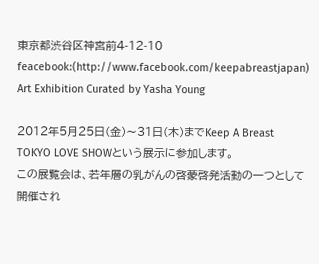東京都渋谷区神宮前4-12-10
feacebook:(http://www.facebook.com/keepabreastjapan)
Art Exhibition Curated by Yasha Young

2012年5月25日(金)〜31日(木)までKeep A Breast TOKYO LOVE SHOWという展示に参加します。
この展覧会は、若年層の乳がんの啓蒙啓発活動の一つとして開催され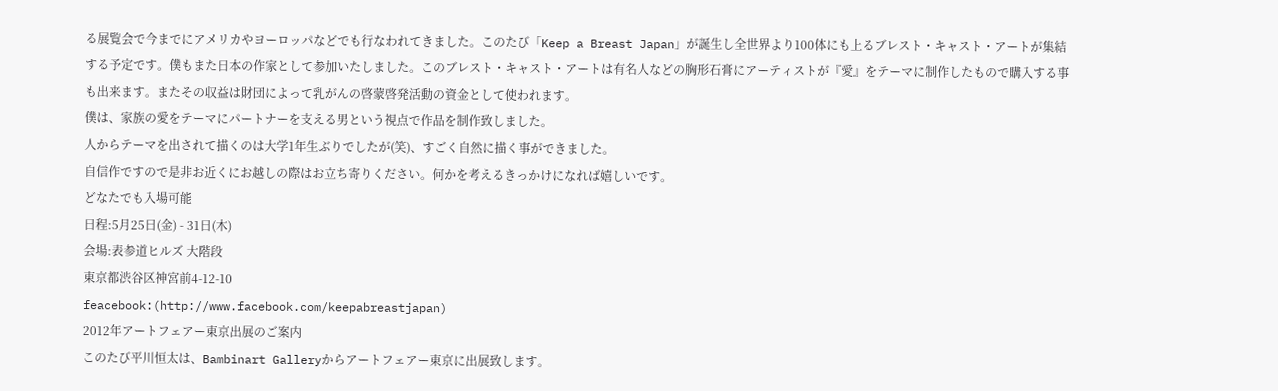る展覧会で今までにアメリカやヨーロッパなどでも行なわれてきました。このたび「Keep a Breast Japan」が誕生し全世界より100体にも上るブレスト・キャスト・アートが集結する予定です。僕もまた日本の作家として参加いたしました。このブレスト・キャスト・アートは有名人などの胸形石膏にアーティストが『愛』をテーマに制作したもので購入する事も出来ます。またその収益は財団によって乳がんの啓蒙啓発活動の資金として使われます。
僕は、家族の愛をテーマにパートナーを支える男という視点で作品を制作致しました。
人からテーマを出されて描くのは大学1年生ぶりでしたが(笑)、すごく自然に描く事ができました。
自信作ですので是非お近くにお越しの際はお立ち寄りください。何かを考えるきっかけになれば嬉しいです。
どなたでも入場可能
日程:5月25日(金) - 31日(木)
会場:表参道ヒルズ 大階段
東京都渋谷区神宮前4-12-10
feacebook:(http://www.facebook.com/keepabreastjapan)
2012年アートフェアー東京出展のご案内
このたび平川恒太は、Bambinart Galleryからアートフェアー東京に出展致します。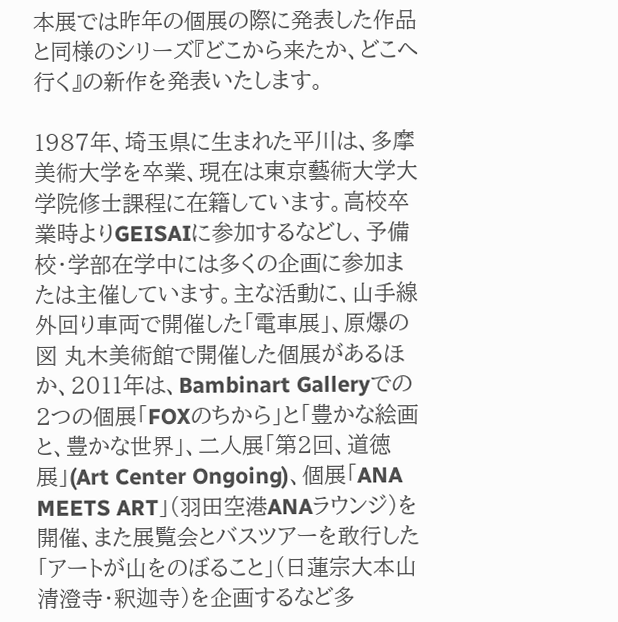本展では昨年の個展の際に発表した作品と同様のシリーズ『どこから来たか、どこへ行く』の新作を発表いたします。

1987年、埼玉県に生まれた平川は、多摩美術大学を卒業、現在は東京藝術大学大学院修士課程に在籍しています。高校卒業時よりGEISAIに参加するなどし、予備校・学部在学中には多くの企画に参加または主催しています。主な活動に、山手線外回り車両で開催した「電車展」、原爆の図 丸木美術館で開催した個展があるほか、2011年は、Bambinart Galleryでの2つの個展「FOXのちから」と「豊かな絵画と、豊かな世界」、二人展「第2回、道徳展」(Art Center Ongoing)、個展「ANA MEETS ART」(羽田空港ANAラウンジ)を開催、また展覧会とバスツアーを敢行した「アートが山をのぼること」(日蓮宗大本山清澄寺・釈迦寺)を企画するなど多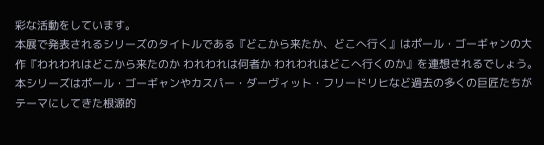彩な活動をしています。
本展で発表されるシリーズのタイトルである『どこから来たか、どこへ行く』はポール・ゴーギャンの大作『われわれはどこから来たのか われわれは何者か われわれはどこへ行くのか』を連想されるでしょう。
本シリーズはポール・ゴーギャンやカスパー・ダーヴィット・フリードリヒなど過去の多くの巨匠たちがテーマにしてきた根源的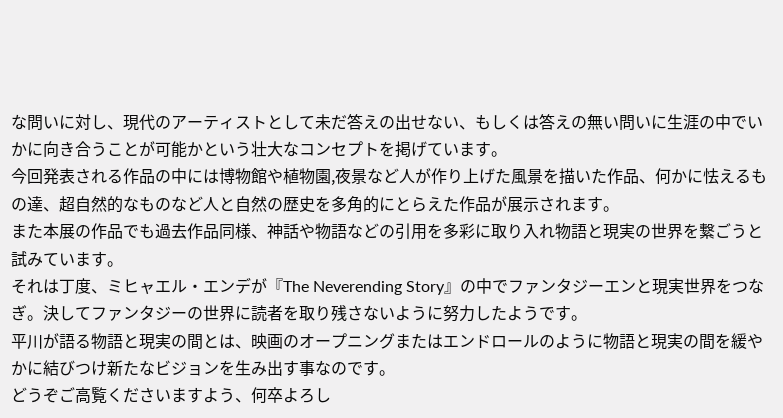な問いに対し、現代のアーティストとして未だ答えの出せない、もしくは答えの無い問いに生涯の中でいかに向き合うことが可能かという壮大なコンセプトを掲げています。
今回発表される作品の中には博物館や植物園,夜景など人が作り上げた風景を描いた作品、何かに怯えるもの達、超自然的なものなど人と自然の歴史を多角的にとらえた作品が展示されます。
また本展の作品でも過去作品同様、神話や物語などの引用を多彩に取り入れ物語と現実の世界を繋ごうと試みています。
それは丁度、ミヒャエル・エンデが『The Neverending Story』の中でファンタジーエンと現実世界をつなぎ。決してファンタジーの世界に読者を取り残さないように努力したようです。
平川が語る物語と現実の間とは、映画のオープニングまたはエンドロールのように物語と現実の間を緩やかに結びつけ新たなビジョンを生み出す事なのです。
どうぞご高覧くださいますよう、何卒よろし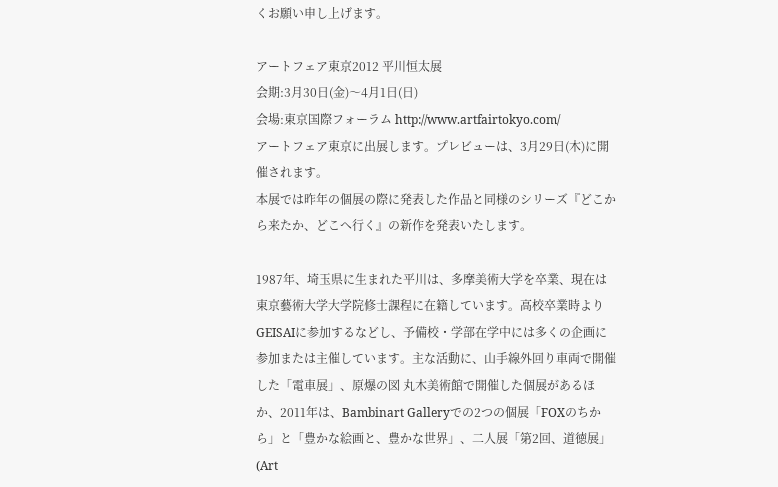くお願い申し上げます。

アートフェア東京2012 平川恒太展
会期:3月30日(金)〜4月1日(日)
会場:東京国際フォーラム http://www.artfairtokyo.com/
アートフェア東京に出展します。プレビューは、3月29日(木)に開催されます。
本展では昨年の個展の際に発表した作品と同様のシリーズ『どこから来たか、どこへ行く』の新作を発表いたします。

1987年、埼玉県に生まれた平川は、多摩美術大学を卒業、現在は東京藝術大学大学院修士課程に在籍しています。高校卒業時よりGEISAIに参加するなどし、予備校・学部在学中には多くの企画に参加または主催しています。主な活動に、山手線外回り車両で開催した「電車展」、原爆の図 丸木美術館で開催した個展があるほか、2011年は、Bambinart Galleryでの2つの個展「FOXのちから」と「豊かな絵画と、豊かな世界」、二人展「第2回、道徳展」(Art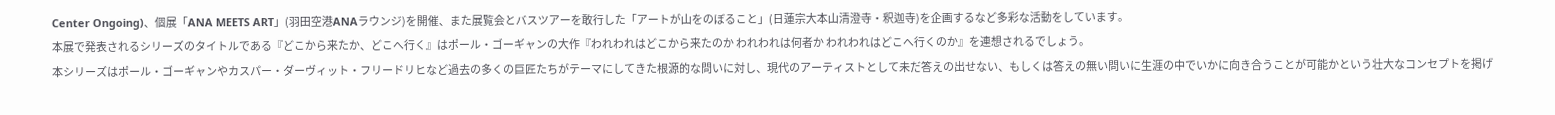Center Ongoing)、個展「ANA MEETS ART」(羽田空港ANAラウンジ)を開催、また展覧会とバスツアーを敢行した「アートが山をのぼること」(日蓮宗大本山清澄寺・釈迦寺)を企画するなど多彩な活動をしています。
本展で発表されるシリーズのタイトルである『どこから来たか、どこへ行く』はポール・ゴーギャンの大作『われわれはどこから来たのか われわれは何者か われわれはどこへ行くのか』を連想されるでしょう。
本シリーズはポール・ゴーギャンやカスパー・ダーヴィット・フリードリヒなど過去の多くの巨匠たちがテーマにしてきた根源的な問いに対し、現代のアーティストとして未だ答えの出せない、もしくは答えの無い問いに生涯の中でいかに向き合うことが可能かという壮大なコンセプトを掲げ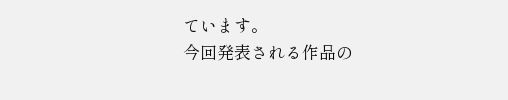ています。
今回発表される作品の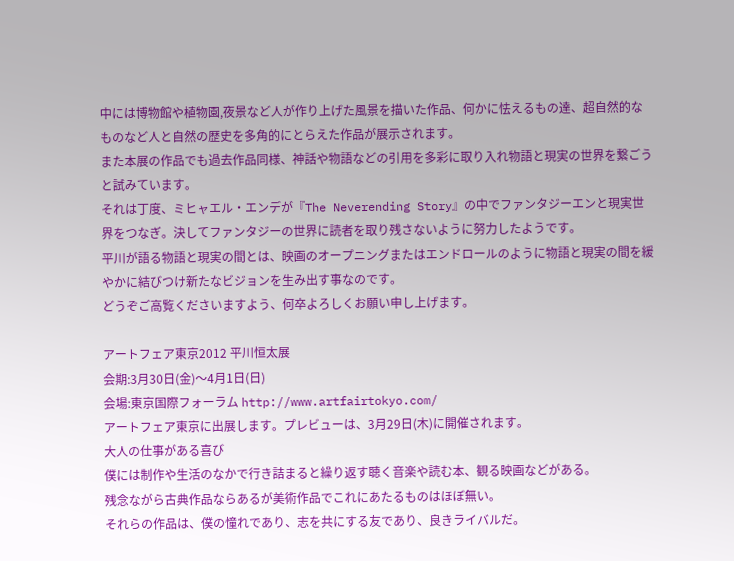中には博物館や植物園,夜景など人が作り上げた風景を描いた作品、何かに怯えるもの達、超自然的なものなど人と自然の歴史を多角的にとらえた作品が展示されます。
また本展の作品でも過去作品同様、神話や物語などの引用を多彩に取り入れ物語と現実の世界を繋ごうと試みています。
それは丁度、ミヒャエル・エンデが『The Neverending Story』の中でファンタジーエンと現実世界をつなぎ。決してファンタジーの世界に読者を取り残さないように努力したようです。
平川が語る物語と現実の間とは、映画のオープニングまたはエンドロールのように物語と現実の間を緩やかに結びつけ新たなビジョンを生み出す事なのです。
どうぞご高覧くださいますよう、何卒よろしくお願い申し上げます。

アートフェア東京2012 平川恒太展
会期:3月30日(金)〜4月1日(日)
会場:東京国際フォーラム http://www.artfairtokyo.com/
アートフェア東京に出展します。プレビューは、3月29日(木)に開催されます。
大人の仕事がある喜び
僕には制作や生活のなかで行き詰まると繰り返す聴く音楽や読む本、観る映画などがある。
残念ながら古典作品ならあるが美術作品でこれにあたるものはほぼ無い。
それらの作品は、僕の憧れであり、志を共にする友であり、良きライバルだ。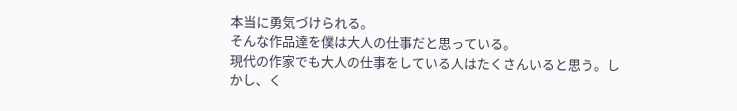本当に勇気づけられる。
そんな作品達を僕は大人の仕事だと思っている。
現代の作家でも大人の仕事をしている人はたくさんいると思う。しかし、く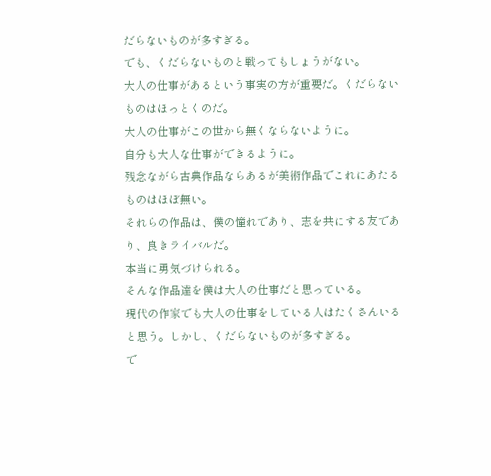だらないものが多すぎる。
でも、くだらないものと戦ってもしょうがない。
大人の仕事があるという事実の方が重要だ。くだらないものはほっとくのだ。
大人の仕事がこの世から無くならないように。
自分も大人な仕事ができるように。
残念ながら古典作品ならあるが美術作品でこれにあたるものはほぼ無い。
それらの作品は、僕の憧れであり、志を共にする友であり、良きライバルだ。
本当に勇気づけられる。
そんな作品達を僕は大人の仕事だと思っている。
現代の作家でも大人の仕事をしている人はたくさんいると思う。しかし、くだらないものが多すぎる。
で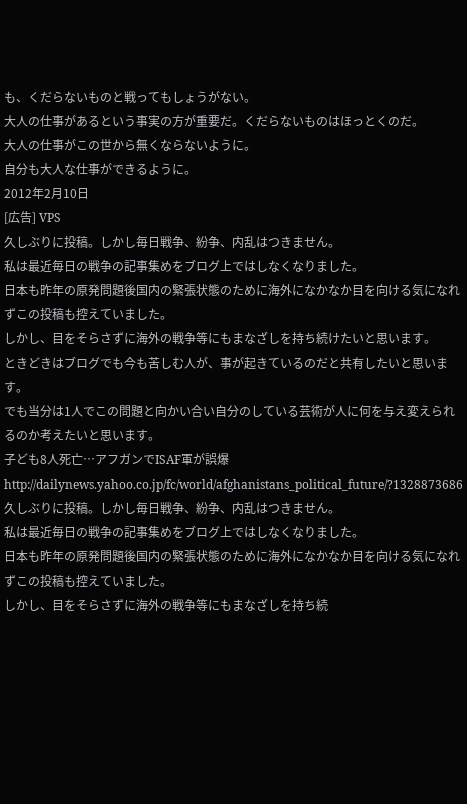も、くだらないものと戦ってもしょうがない。
大人の仕事があるという事実の方が重要だ。くだらないものはほっとくのだ。
大人の仕事がこの世から無くならないように。
自分も大人な仕事ができるように。
2012年2月10日
[広告] VPS
久しぶりに投稿。しかし毎日戦争、紛争、内乱はつきません。
私は最近毎日の戦争の記事集めをブログ上ではしなくなりました。
日本も昨年の原発問題後国内の緊張状態のために海外になかなか目を向ける気になれずこの投稿も控えていました。
しかし、目をそらさずに海外の戦争等にもまなざしを持ち続けたいと思います。
ときどきはブログでも今も苦しむ人が、事が起きているのだと共有したいと思います。
でも当分は1人でこの問題と向かい合い自分のしている芸術が人に何を与え変えられるのか考えたいと思います。
子ども8人死亡…アフガンでISAF軍が誤爆
http://dailynews.yahoo.co.jp/fc/world/afghanistans_political_future/?1328873686
久しぶりに投稿。しかし毎日戦争、紛争、内乱はつきません。
私は最近毎日の戦争の記事集めをブログ上ではしなくなりました。
日本も昨年の原発問題後国内の緊張状態のために海外になかなか目を向ける気になれずこの投稿も控えていました。
しかし、目をそらさずに海外の戦争等にもまなざしを持ち続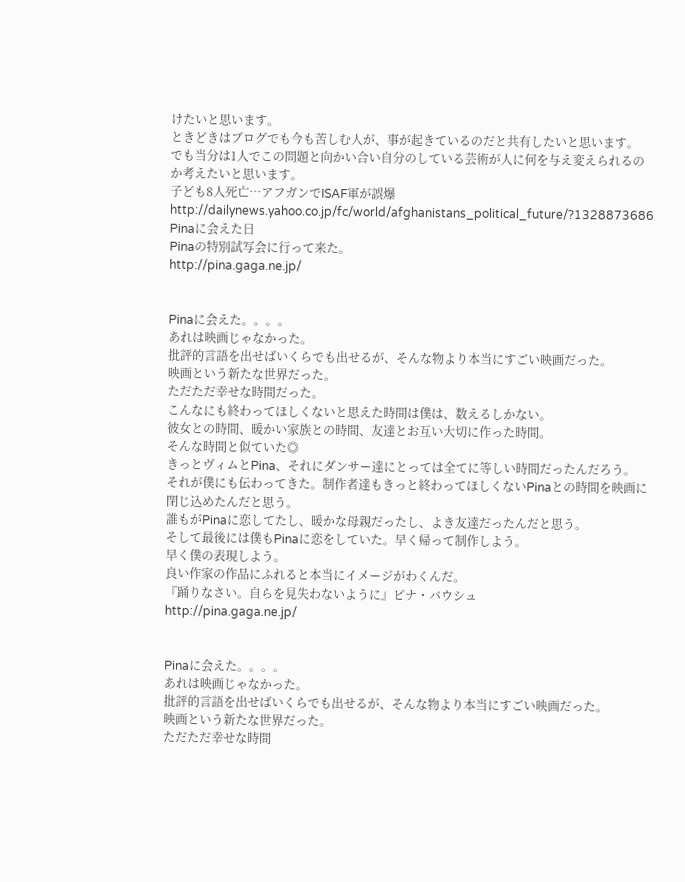けたいと思います。
ときどきはブログでも今も苦しむ人が、事が起きているのだと共有したいと思います。
でも当分は1人でこの問題と向かい合い自分のしている芸術が人に何を与え変えられるのか考えたいと思います。
子ども8人死亡…アフガンでISAF軍が誤爆
http://dailynews.yahoo.co.jp/fc/world/afghanistans_political_future/?1328873686
Pinaに会えた日
Pinaの特別試写会に行って来た。
http://pina.gaga.ne.jp/


Pinaに会えた。。。。
あれは映画じゃなかった。
批評的言語を出せばいくらでも出せるが、そんな物より本当にすごい映画だった。
映画という新たな世界だった。
ただただ幸せな時間だった。
こんなにも終わってほしくないと思えた時間は僕は、数えるしかない。
彼女との時間、暖かい家族との時間、友達とお互い大切に作った時間。
そんな時間と似ていた◎
きっとヴィムとPina、それにダンサー達にとっては全てに等しい時間だったんだろう。
それが僕にも伝わってきた。制作者達もきっと終わってほしくないPinaとの時間を映画に閉じ込めたんだと思う。
誰もがPinaに恋してたし、暖かな母親だったし、よき友達だったんだと思う。
そして最後には僕もPinaに恋をしていた。早く帰って制作しよう。
早く僕の表現しよう。
良い作家の作品にふれると本当にイメージがわくんだ。
『踊りなさい。自らを見失わないように』ピナ・バウシュ
http://pina.gaga.ne.jp/


Pinaに会えた。。。。
あれは映画じゃなかった。
批評的言語を出せばいくらでも出せるが、そんな物より本当にすごい映画だった。
映画という新たな世界だった。
ただただ幸せな時間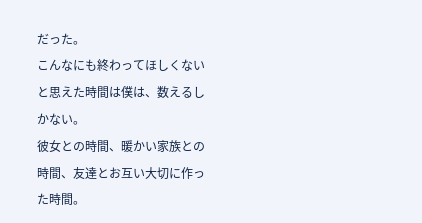だった。
こんなにも終わってほしくないと思えた時間は僕は、数えるしかない。
彼女との時間、暖かい家族との時間、友達とお互い大切に作った時間。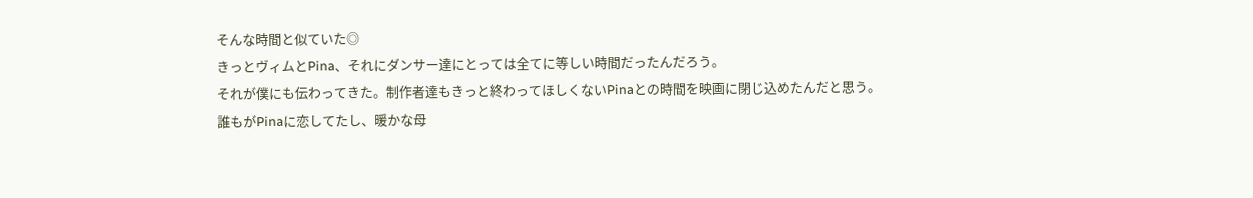そんな時間と似ていた◎
きっとヴィムとPina、それにダンサー達にとっては全てに等しい時間だったんだろう。
それが僕にも伝わってきた。制作者達もきっと終わってほしくないPinaとの時間を映画に閉じ込めたんだと思う。
誰もがPinaに恋してたし、暖かな母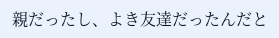親だったし、よき友達だったんだと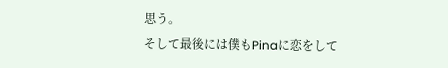思う。
そして最後には僕もPinaに恋をして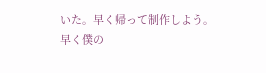いた。早く帰って制作しよう。
早く僕の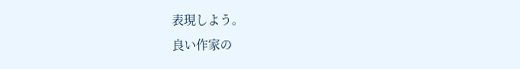表現しよう。
良い作家の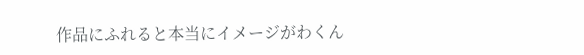作品にふれると本当にイメージがわくん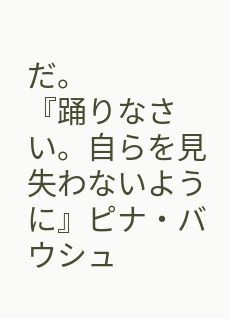だ。
『踊りなさい。自らを見失わないように』ピナ・バウシュ